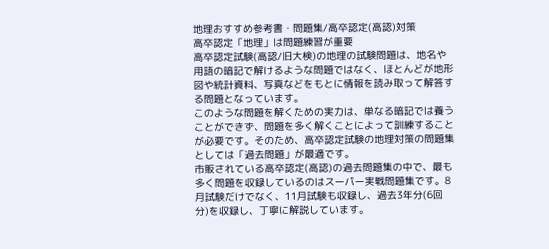地理おすすめ参考書・問題集/高卒認定(高認)対策
高卒認定「地理」は問題練習が重要
高卒認定試験(高認/旧大検)の地理の試験問題は、地名や用語の暗記で解けるような問題ではなく、ほとんどが地形図や統計資料、写真などをもとに情報を読み取って解答する問題となっています。
このような問題を解くための実力は、単なる暗記では養うことができず、問題を多く解くことによって訓練することが必要です。そのため、高卒認定試験の地理対策の問題集としては「過去問題」が最適です。
市販されている高卒認定(高認)の過去問題集の中で、最も多く問題を収録しているのはスーパー実戦問題集です。8月試験だけでなく、11月試験も収録し、過去3年分(6回分)を収録し、丁寧に解説しています。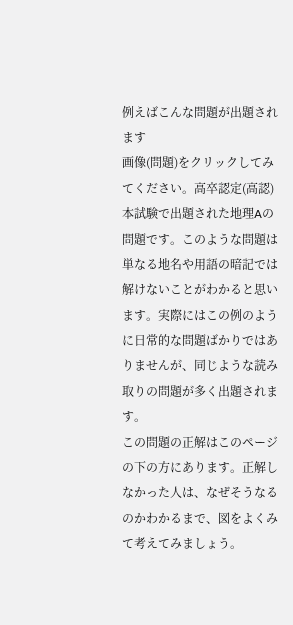例えばこんな問題が出題されます
画像(問題)をクリックしてみてください。高卒認定(高認)本試験で出題された地理Aの問題です。このような問題は単なる地名や用語の暗記では解けないことがわかると思います。実際にはこの例のように日常的な問題ばかりではありませんが、同じような読み取りの問題が多く出題されます。
この問題の正解はこのページの下の方にあります。正解しなかった人は、なぜそうなるのかわかるまで、図をよくみて考えてみましょう。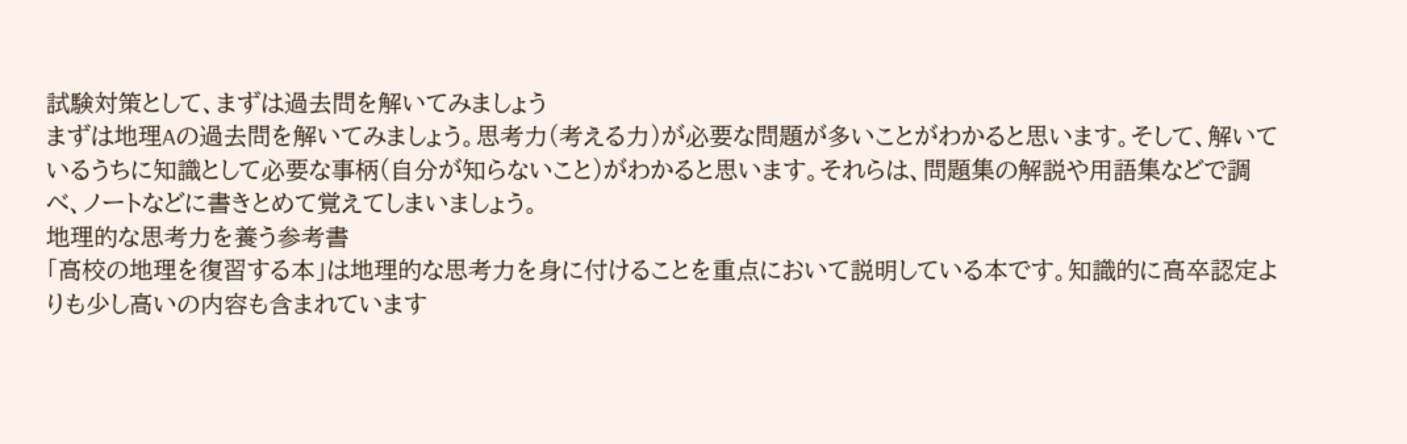試験対策として、まずは過去問を解いてみましょう
まずは地理Aの過去問を解いてみましょう。思考力(考える力)が必要な問題が多いことがわかると思います。そして、解いているうちに知識として必要な事柄(自分が知らないこと)がわかると思います。それらは、問題集の解説や用語集などで調べ、ノートなどに書きとめて覚えてしまいましょう。
地理的な思考力を養う参考書
「高校の地理を復習する本」は地理的な思考力を身に付けることを重点において説明している本です。知識的に高卒認定よりも少し高いの内容も含まれています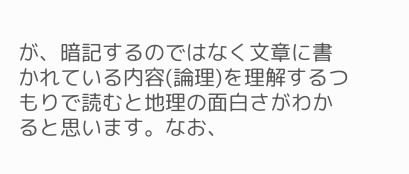が、暗記するのではなく文章に書かれている内容(論理)を理解するつもりで読むと地理の面白さがわかると思います。なお、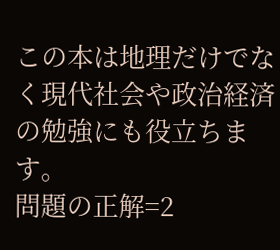この本は地理だけでなく現代社会や政治経済の勉強にも役立ちます。
問題の正解=2